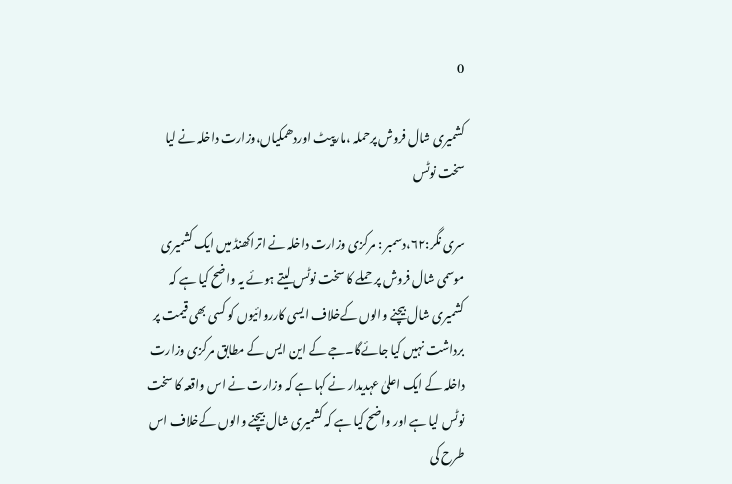0

کشمیری شال فروش پرحملہ ،مارپیٹ اوردھمکیاں،وزارت داخلہ نے لیا سخت نوٹس

سری نگر:۶۲،دسمبر : مرکزی وزارت داخلہ نے اتراکھنڈ میں ایک کشمیری موسمی شال فروش پر حملے کا سخت نوٹس لیتے ہوئے یہ واضح کیا ہے کہ کشمیری شال بیچنے والوں کےخلاف ایسی کارروائیوں کو کسی بھی قیمت پر برداشت نہیں کیا جائےگا۔جے کے این ایس کے مطابق مرکزی وزارت داخلہ کے ایک اعلیٰ عہدیدار نے کہا ہے کہ وزارت نے اس واقعہ کا سخت نوٹس لیا ہے اور واضح کیا ہے کہ کشمیری شال بیچنے والوں کےخلاف اس طرح کی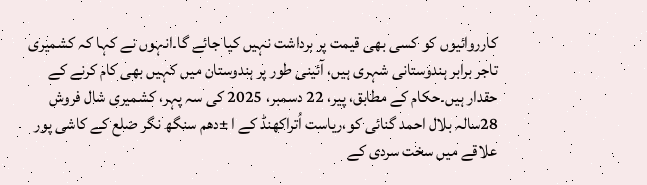کارروائیوں کو کسی بھی قیمت پر برداشت نہیں کیا جائے گا۔انہوں نے کہا کہ کشمیری تاجر برابر ہندوستانی شہری ہیں، آئینی طور پر ہندوستان میں کہیں بھی کام کرنے کے حقدار ہیں۔حکام کے مطابق، پیر، 22 دسمبر، 2025 کی سہ پہر، کشمیری شال فروش 28سالہ بلال احمد گنائی کو،ریاست اُتراکھنڈ کے ا ±دھم سنگھ نگر ضلع کے کاشی پور علاقے میں سخت سردی کے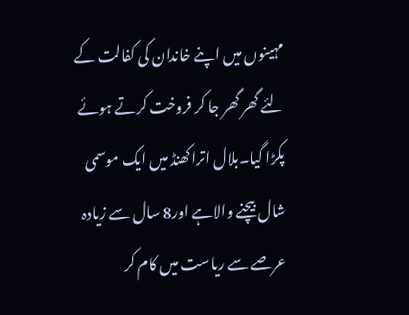مہینوں میں اپنے خاندان کی کفالت کے لئے گھر گھر جا کر فروخت کرتے ہوئے پکڑا گیا۔بلال اتراکھنڈ میں ایک موسمی شال بیچنے والاہے اور8 سال سے زیادہ عرصے سے ریاست میں کام کر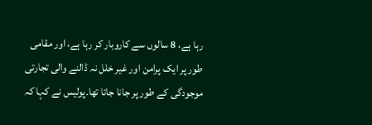رہا ہے، 8 سالوں سے کاروبار کر رہا ہے، اور مقامی طور پر ایک پرامن اور غیر خلل نہ ڈالنے والی تجارتی موجودگی کے طور پر جانا جاتا تھا۔پولیس نے کہا کہ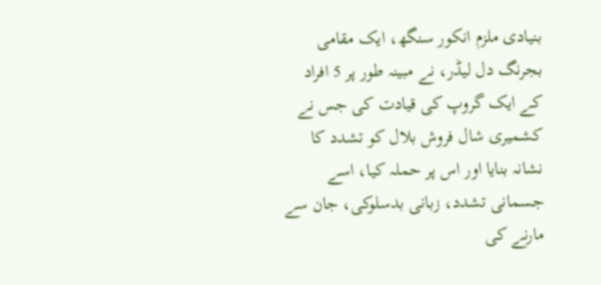بنیادی ملزم انکور سنگھ، ایک مقامی بجرنگ دل لیڈر، نے مبینہ طور پر 5 افراد کے ایک گروپ کی قیادت کی جس نے کشمیری شال فروش بلال کو تشدد کا نشانہ بنایا اور اس پر حملہ کیا، اسے جسمانی تشدد، زبانی بدسلوکی، جان سے مارنے کی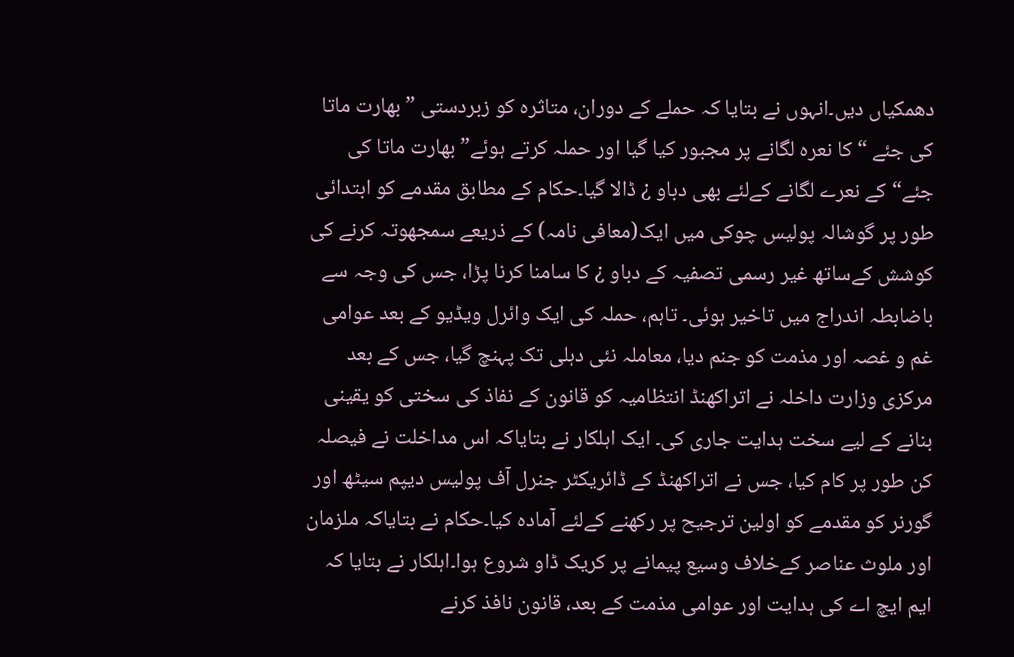دھمکیاں دیں۔انہوں نے بتایا کہ حملے کے دوران، متاثرہ کو زبردستی ”بھارت ماتا کی جئے “کا نعرہ لگانے پر مجبور کیا گیا اور حملہ کرتے ہوئے”بھارت ماتا کی جئے“کے نعرے لگانے کےلئے بھی دباو ¿ ڈالا گیا۔حکام کے مطابق مقدمے کو ابتدائی طور پر گوشالہ پولیس چوکی میں ایک(معافی نامہ) کے ذریعے سمجھوتہ کرنے کی کوشش کےساتھ غیر رسمی تصفیہ کے دباو ¿ کا سامنا کرنا پڑا، جس کی وجہ سے باضابطہ اندراج میں تاخیر ہوئی۔ تاہم، حملہ کی ایک وائرل ویڈیو کے بعد عوامی غم و غصہ اور مذمت کو جنم دیا، معاملہ نئی دہلی تک پہنچ گیا، جس کے بعد مرکزی وزارت داخلہ نے اتراکھنڈ انتظامیہ کو قانون کے نفاذ کی سختی کو یقینی بنانے کے لیے سخت ہدایت جاری کی۔ ایک اہلکار نے بتایاکہ اس مداخلت نے فیصلہ کن طور پر کام کیا، جس نے اتراکھنڈ کے ڈائریکٹر جنرل آف پولیس دیپم سیٹھ اور گورنر کو مقدمے کو اولین ترجیح پر رکھنے کےلئے آمادہ کیا۔حکام نے بتایاکہ ملزمان اور ملوث عناصر کےخلاف وسیع پیمانے پر کریک ڈاو شروع ہوا۔اہلکار نے بتایا کہ ایم ایچ اے کی ہدایت اور عوامی مذمت کے بعد، قانون نافذ کرنے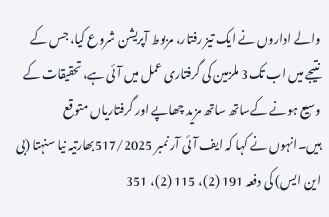والے اداروں نے ایک تیز رفتار، مربوط آپریشن شروع کیا، جس کے نتیجے میں اب تک3 ملزمین کی گرفتاری عمل میں آئی ہے، تحقیقات کے وسیع ہونے کےساتھ ساتھ مزید چھاپے اور گرفتاریاں متوقع ہیں۔انہوں نے کہا کہ ایف آئی آر نمبر 517/2025بھارتیہ نیا سنہتا (بی این ایس) کی دفعہ 191 (2)، 115 (2)، 351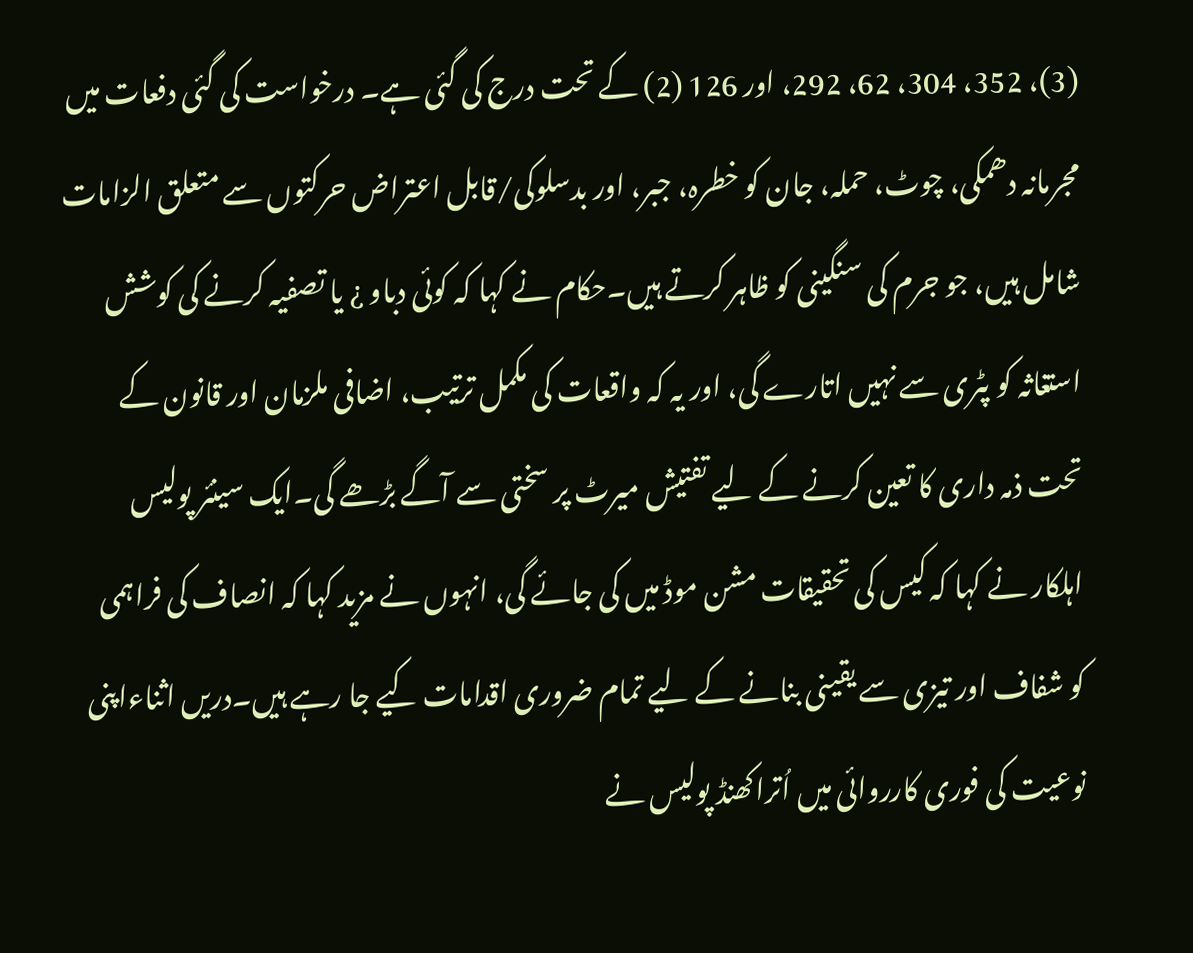(3)، 352، 304، 62، 292، اور 126 (2) کے تحت درج کی گئی ہے۔ درخواست کی گئی دفعات میں مجرمانہ دھمکی، چوٹ، حملہ، جان کو خطرہ، جبر، اور بدسلوکی/قابل اعتراض حرکتوں سے متعلق الزامات شامل ہیں، جو جرم کی سنگینی کو ظاہر کرتے ہیں۔حکام نے کہا کہ کوئی دباو ¿ یا تصفیہ کرنے کی کوشش استغاثہ کو پٹری سے نہیں اتارے گی، اور یہ کہ واقعات کی مکمل ترتیب، اضافی ملزمان اور قانون کے تحت ذمہ داری کا تعین کرنے کے لیے تفتیش میرٹ پر سختی سے آگے بڑھے گی۔ایک سینئر پولیس اہلکار نے کہا کہ کیس کی تحقیقات مشن موڈ میں کی جائے گی، انہوں نے مزید کہا کہ انصاف کی فراہمی کو شفاف اور تیزی سے یقینی بنانے کے لیے تمام ضروری اقدامات کیے جا رہے ہیں۔دریں اثناءاپنی نوعیت کی فوری کارروائی میں اُتراکھنڈ پولیس نے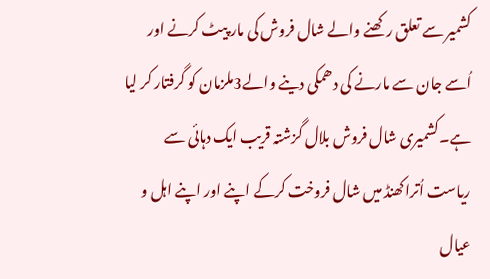کشمیر سے تعلق رکھنے والے شال فروش کی مار پیٹ کرنے اور اُسے جان سے مارنے کی دھمکی دینے والے3ملزمان کو گرفتار کر لیا ہے۔کشمیری شال فروش بلال گزشتہ قریب ایک دہائی سے ریاست اُتراکھنڈ میں شال فروخت کرکے اپنے اور اپنے اہل و عیال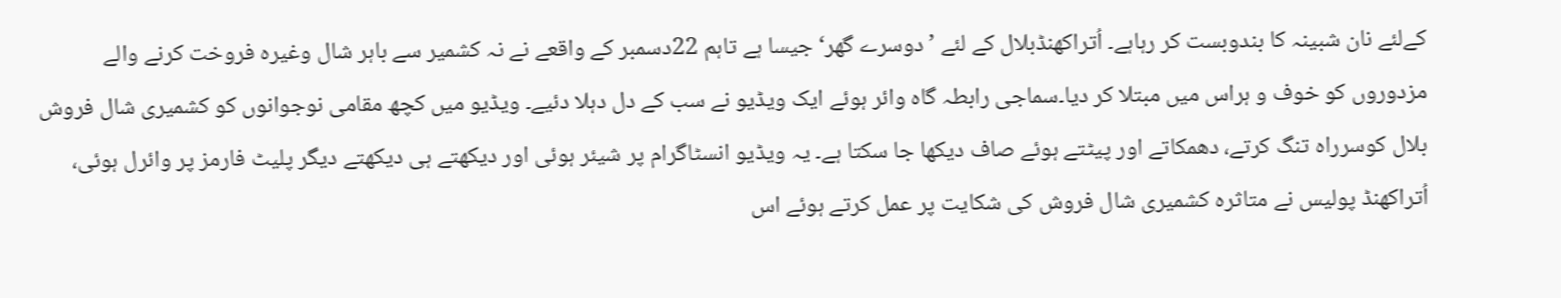کےلئے نان شبینہ کا بندوبست کر رہاہے۔ اُتراکھنڈبلال کے لئے ’دوسرے گھر‘ جیسا ہے تاہم 22دسمبر کے واقعے نے نہ کشمیر سے باہر شال وغیرہ فروخت کرنے والے مزدوروں کو خوف و ہراس میں مبتلا کر دیا۔سماجی رابطہ گاہ وائر ہوئے ایک ویڈیو نے سب کے دل دہلا دئیے۔ ویڈیو میں کچھ مقامی نوجوانوں کو کشمیری شال فروش بلال کوسرراہ تنگ کرتے، دھمکاتے اور پیٹتے ہوئے صاف دیکھا جا سکتا ہے۔ یہ ویڈیو انسٹاگرام پر شیئر ہوئی اور دیکھتے ہی دیکھتے دیگر پلیٹ فارمز پر وائرل ہوئی، اُتراکھنڈ پولیس نے متاثرہ کشمیری شال فروش کی شکایت پر عمل کرتے ہوئے اس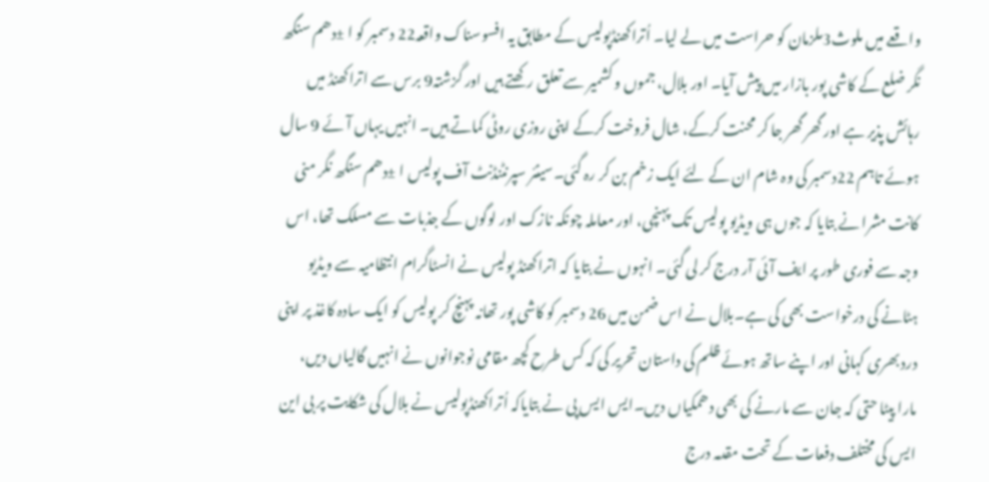واقعے میں ملوث3ملزمان کو حراست میں لے لیا۔ اُتراکھنڈپولیس کے مطابق یہ افسوسناک واقعہ22 دسمبر کو ا ±دھم سنگھ نگر ضلع کے کاشی پور بازار میں پیش آیا۔ اور بلال، جموں و کشمیر سے تعلق رکھتے ہیں اور گزشتہ9 برس سے اتراکھنڈ میں رہائش پذیر ہے اور گھر گھر جا کر محنت کرکے، شال فروخت کرکے اپنی روزی روٹی کماتے ہیں۔ انہیں یہاں آئے 9 سال ہوئے تاہم 22دسمبر کی وہ شام ان کے لئے ایک زخم بن کر رہ گئی۔سینئر سپرنٹنڈنٹ آف پولیس ا ±دھم سنگھ نگر منی کانت مشرا نے بتایا کہ جوں ہی ویڈیو پولیس تک پہنچی، اور معاملہ چونکہ نازک اور لوگوں کے جذبات سے مسلک تھا، اس وجہ سے فوری طور پر ایف آئی آر درج کر لی گئی۔ انہوں نے بتایا کہ اتراکھنڈ پولیس نے انسٹاگرام انتظامیہ سے ویڈیو ہٹانے کی درخواست بھی کی ہے۔بلال نے اس ضمن میں 26 دسمبر کو کاشی پور تھانہ پہنچ کر پولیس کو ایک سادہ کاغذ پر اپنی درد بھری کہانی اور اپنے ساتھ ہوئے ظلم کی داستان تحریر کی کہ کس طرح کچھ مقامی نوجوانوں نے انہیں گالیاں دیں، مارا پیٹا حتی کہ جان سے مارنے کی بھی دھمکیاں دیں۔ایس ایس پی نے بتایاکہ اُتراکھنڈپولیس نے بلال کی شکایت پر بی این ایس کی مختلف دفعات کے تحت مقدمہ درج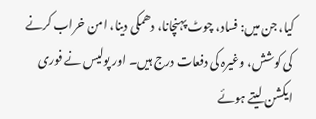کیا، جن میں: فساد، چوٹ پہنچانا، دھمکی دینا، امن خراب کرنے کی کوشش، وغیرہ کی دفعات درج ہیں۔ اور پولیس نے فوری ایکشن لیتے ہوئے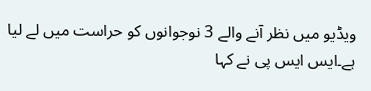ویڈیو میں نظر آنے والے 3 نوجوانوں کو حراست میں لے لیا ہے۔ایس ایس پی نے کہا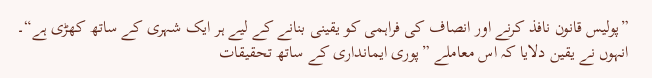”پولیس قانون نافذ کرنے اور انصاف کی فراہمی کو یقینی بنانے کے لیے ہر ایک شہری کے ساتھ کھڑی ہے“۔ انہوں نے یقین دلایا کہ اس معاملے ”پوری ایمانداری کے ساتھ تحقیقات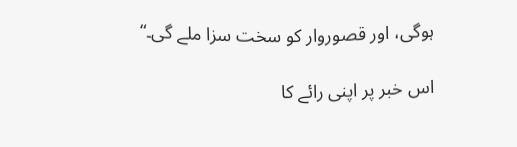ہوگی، اور قصوروار کو سخت سزا ملے گی۔“

اس خبر پر اپنی رائے کا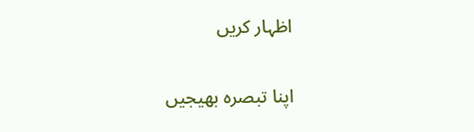اظہار کریں

اپنا تبصرہ بھیجیں